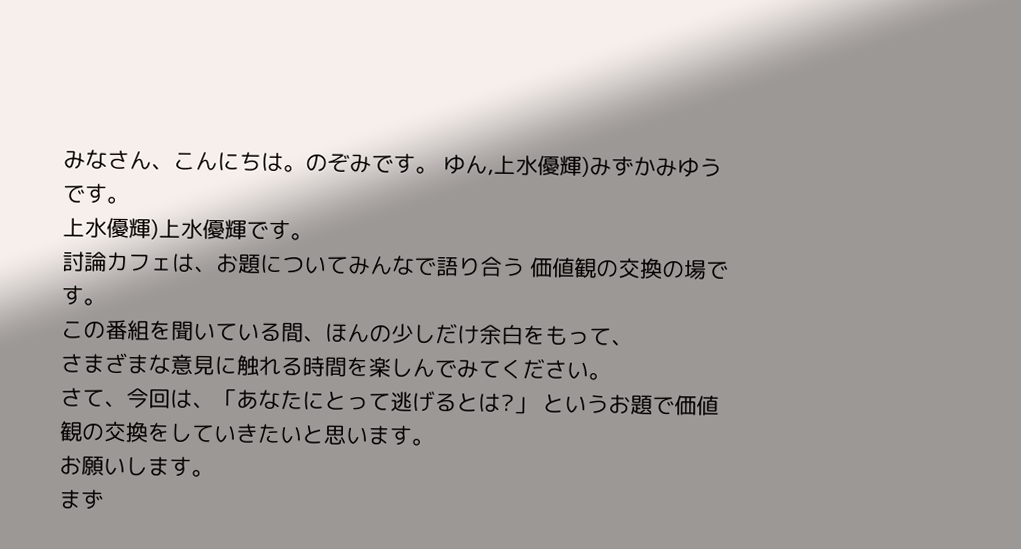みなさん、こんにちは。のぞみです。 ゆん,上水優輝)みずかみゆうです。
上水優輝)上水優輝です。
討論カフェは、お題についてみんなで語り合う 価値観の交換の場です。
この番組を聞いている間、ほんの少しだけ余白をもって、
さまざまな意見に触れる時間を楽しんでみてください。
さて、今回は、「あなたにとって逃げるとは?」 というお題で価値観の交換をしていきたいと思います。
お願いします。
まず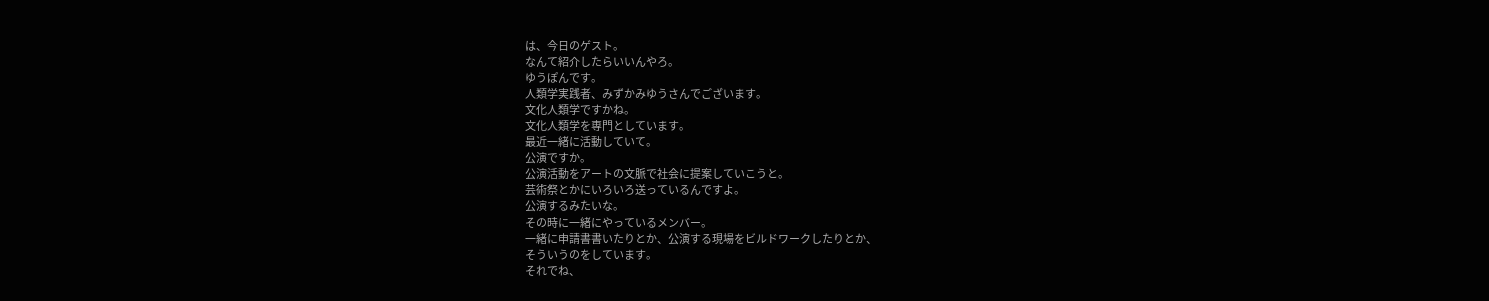は、今日のゲスト。
なんて紹介したらいいんやろ。
ゆうぽんです。
人類学実践者、みずかみゆうさんでございます。
文化人類学ですかね。
文化人類学を専門としています。
最近一緒に活動していて。
公演ですか。
公演活動をアートの文脈で社会に提案していこうと。
芸術祭とかにいろいろ送っているんですよ。
公演するみたいな。
その時に一緒にやっているメンバー。
一緒に申請書書いたりとか、公演する現場をビルドワークしたりとか、
そういうのをしています。
それでね、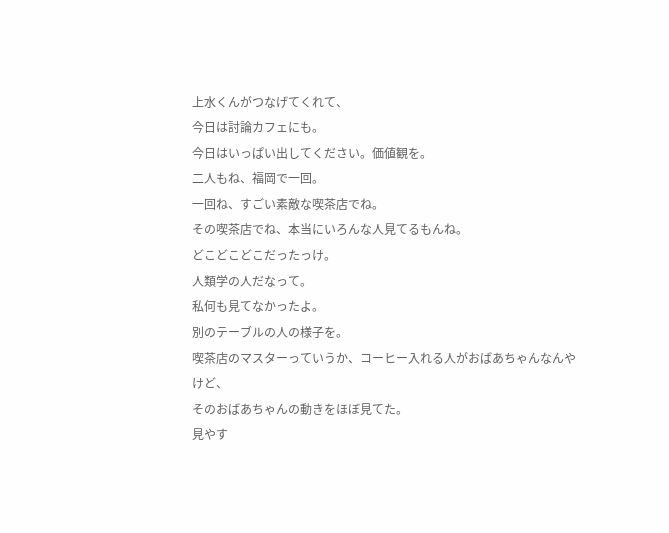上水くんがつなげてくれて、
今日は討論カフェにも。
今日はいっぱい出してください。価値観を。
二人もね、福岡で一回。
一回ね、すごい素敵な喫茶店でね。
その喫茶店でね、本当にいろんな人見てるもんね。
どこどこどこだったっけ。
人類学の人だなって。
私何も見てなかったよ。
別のテーブルの人の様子を。
喫茶店のマスターっていうか、コーヒー入れる人がおばあちゃんなんやけど、
そのおばあちゃんの動きをほぼ見てた。
見やす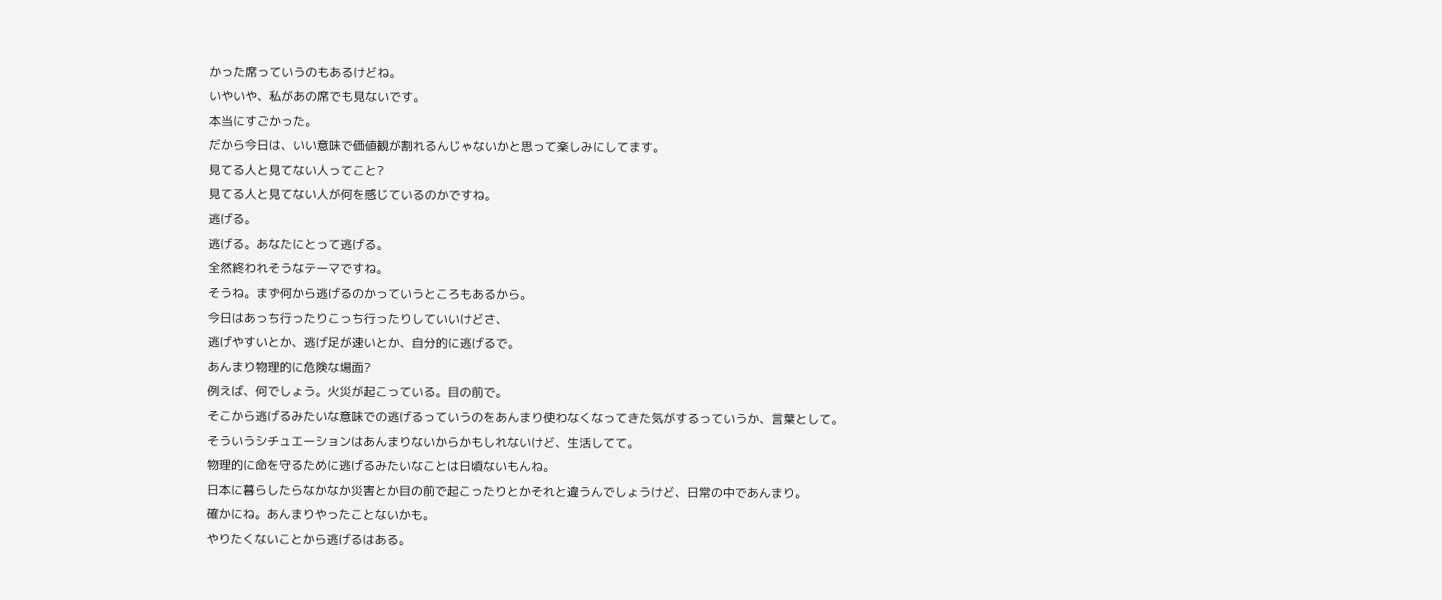かった席っていうのもあるけどね。
いやいや、私があの席でも見ないです。
本当にすごかった。
だから今日は、いい意味で価値観が割れるんじゃないかと思って楽しみにしてます。
見てる人と見てない人ってこと?
見てる人と見てない人が何を感じているのかですね。
逃げる。
逃げる。あなたにとって逃げる。
全然終われそうなテーマですね。
そうね。まず何から逃げるのかっていうところもあるから。
今日はあっち行ったりこっち行ったりしていいけどさ、
逃げやすいとか、逃げ足が速いとか、自分的に逃げるで。
あんまり物理的に危険な場面?
例えば、何でしょう。火災が起こっている。目の前で。
そこから逃げるみたいな意味での逃げるっていうのをあんまり使わなくなってきた気がするっていうか、言葉として。
そういうシチュエーションはあんまりないからかもしれないけど、生活してて。
物理的に命を守るために逃げるみたいなことは日頃ないもんね。
日本に暮らしたらなかなか災害とか目の前で起こったりとかそれと違うんでしょうけど、日常の中であんまり。
確かにね。あんまりやったことないかも。
やりたくないことから逃げるはある。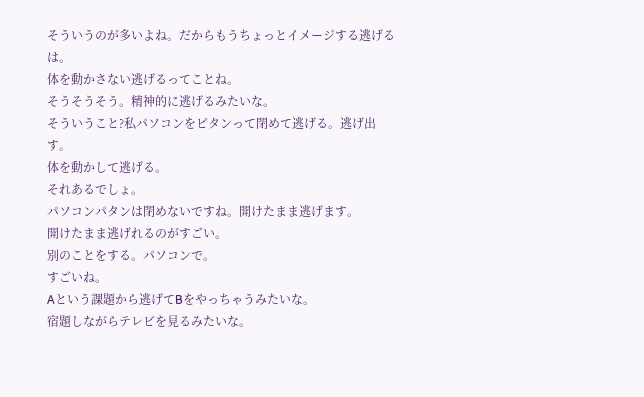そういうのが多いよね。だからもうちょっとイメージする逃げるは。
体を動かさない逃げるってことね。
そうそうそう。精神的に逃げるみたいな。
そういうこと?私パソコンをピタンって閉めて逃げる。逃げ出す。
体を動かして逃げる。
それあるでしょ。
パソコンパタンは閉めないですね。開けたまま逃げます。
開けたまま逃げれるのがすごい。
別のことをする。パソコンで。
すごいね。
Aという課題から逃げてBをやっちゃうみたいな。
宿題しながらテレビを見るみたいな。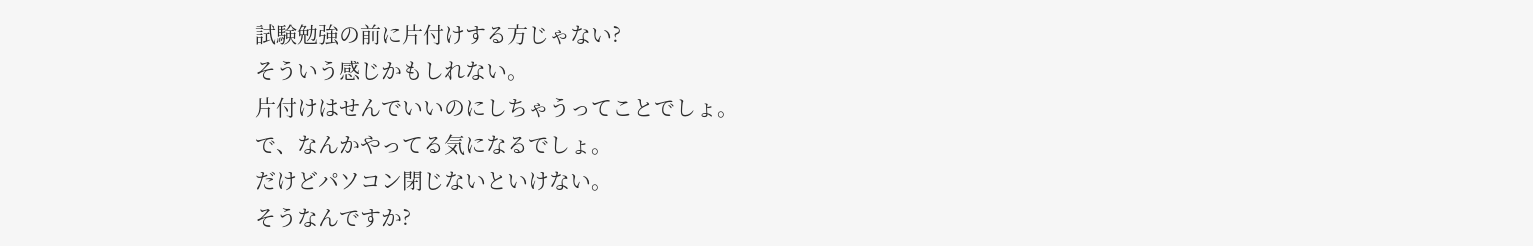試験勉強の前に片付けする方じゃない?
そういう感じかもしれない。
片付けはせんでいいのにしちゃうってことでしょ。
で、なんかやってる気になるでしょ。
だけどパソコン閉じないといけない。
そうなんですか?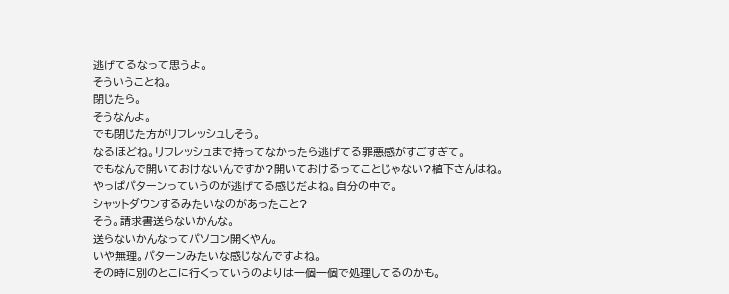逃げてるなって思うよ。
そういうことね。
閉じたら。
そうなんよ。
でも閉じた方がリフレッシュしそう。
なるほどね。リフレッシュまで持ってなかったら逃げてる罪悪感がすごすぎて。
でもなんで開いておけないんですか?開いておけるってことじゃない?植下さんはね。
やっぱパターンっていうのが逃げてる感じだよね。自分の中で。
シャットダウンするみたいなのがあったこと?
そう。請求書送らないかんな。
送らないかんなってパソコン開くやん。
いや無理。パターンみたいな感じなんですよね。
その時に別のとこに行くっていうのよりは一個一個で処理してるのかも。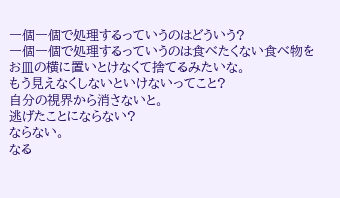一個一個で処理するっていうのはどういう?
一個一個で処理するっていうのは食べたくない食べ物をお皿の横に置いとけなくて捨てるみたいな。
もう見えなくしないといけないってこと?
自分の視界から消さないと。
逃げたことにならない?
ならない。
なる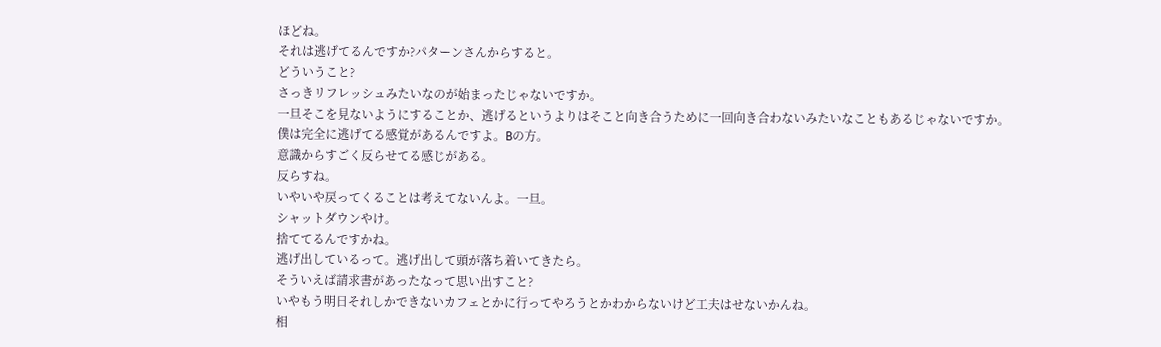ほどね。
それは逃げてるんですか?パターンさんからすると。
どういうこと?
さっきリフレッシュみたいなのが始まったじゃないですか。
一旦そこを見ないようにすることか、逃げるというよりはそこと向き合うために一回向き合わないみたいなこともあるじゃないですか。
僕は完全に逃げてる感覚があるんですよ。Bの方。
意識からすごく反らせてる感じがある。
反らすね。
いやいや戻ってくることは考えてないんよ。一旦。
シャットダウンやけ。
捨ててるんですかね。
逃げ出しているって。逃げ出して頭が落ち着いてきたら。
そういえば請求書があったなって思い出すこと?
いやもう明日それしかできないカフェとかに行ってやろうとかわからないけど工夫はせないかんね。
相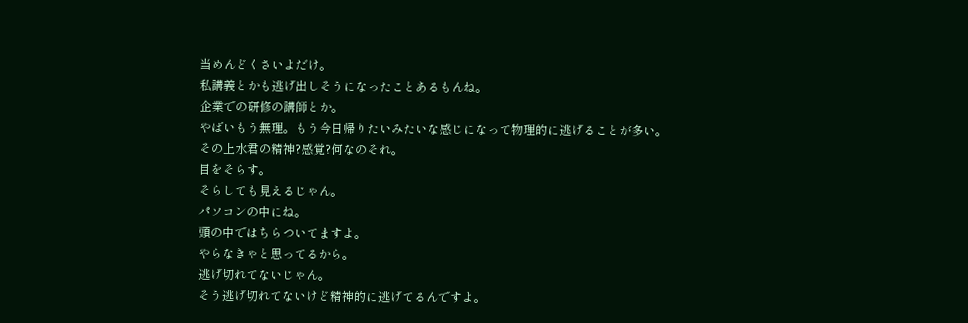当めんどくさいよだけ。
私講義とかも逃げ出しそうになったことあるもんね。
企業での研修の講師とか。
やばいもう無理。もう今日帰りたいみたいな感じになって物理的に逃げることが多い。
その上水君の精神?感覚?何なのそれ。
目をそらす。
そらしても見えるじゃん。
パソコンの中にね。
頭の中ではちらついてますよ。
やらなきゃと思ってるから。
逃げ切れてないじゃん。
そう逃げ切れてないけど精神的に逃げてるんですよ。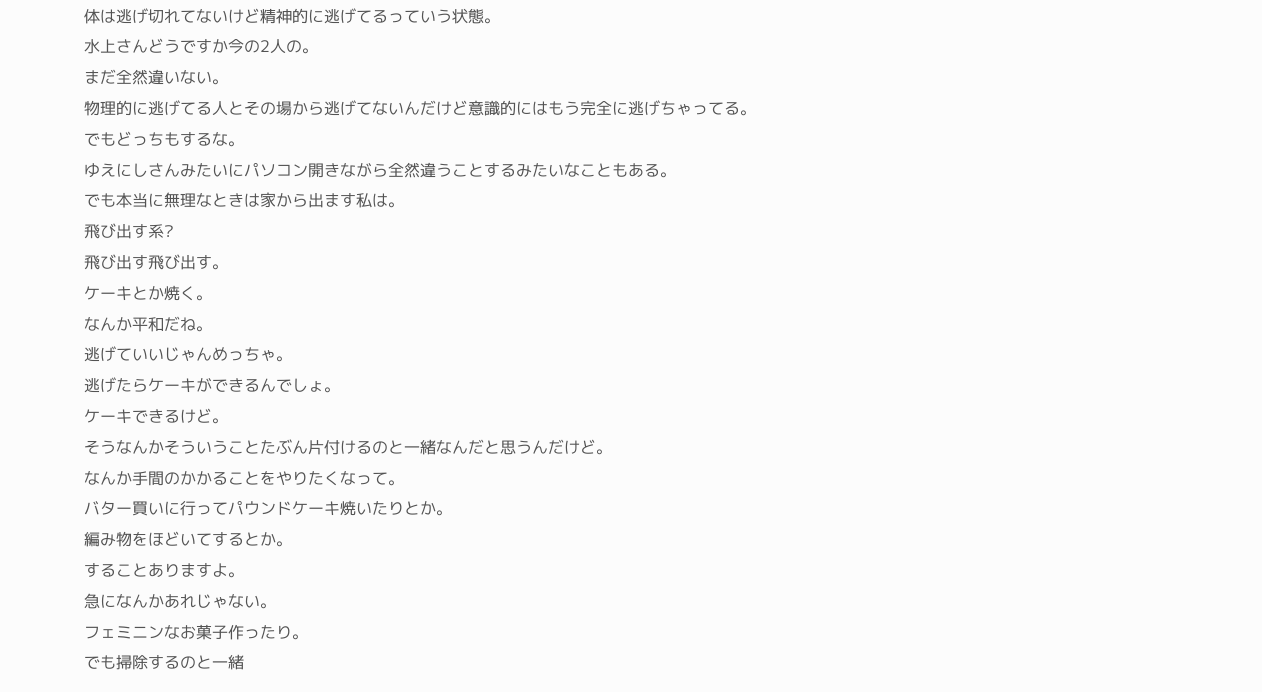体は逃げ切れてないけど精神的に逃げてるっていう状態。
水上さんどうですか今の2人の。
まだ全然違いない。
物理的に逃げてる人とその場から逃げてないんだけど意識的にはもう完全に逃げちゃってる。
でもどっちもするな。
ゆえにしさんみたいにパソコン開きながら全然違うことするみたいなこともある。
でも本当に無理なときは家から出ます私は。
飛び出す系?
飛び出す飛び出す。
ケーキとか焼く。
なんか平和だね。
逃げていいじゃんめっちゃ。
逃げたらケーキができるんでしょ。
ケーキできるけど。
そうなんかそういうことたぶん片付けるのと一緒なんだと思うんだけど。
なんか手間のかかることをやりたくなって。
バター買いに行ってパウンドケーキ焼いたりとか。
編み物をほどいてするとか。
することありますよ。
急になんかあれじゃない。
フェミニンなお菓子作ったり。
でも掃除するのと一緒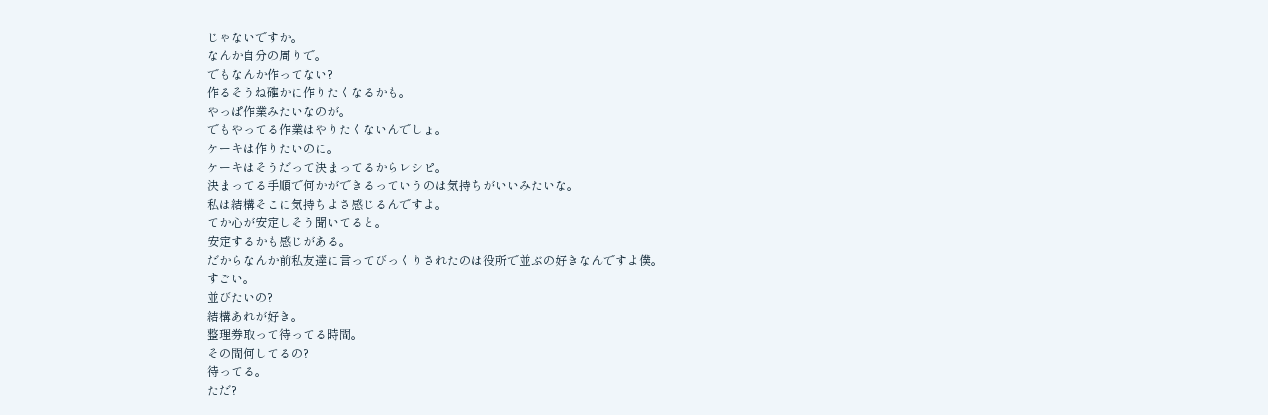じゃないですか。
なんか自分の周りで。
でもなんか作ってない?
作るそうね確かに作りたくなるかも。
やっぱ作業みたいなのが。
でもやってる作業はやりたくないんでしょ。
ケーキは作りたいのに。
ケーキはそうだって決まってるからレシピ。
決まってる手順で何かができるっていうのは気持ちがいいみたいな。
私は結構そこに気持ちよさ感じるんですよ。
てか心が安定しそう聞いてると。
安定するかも感じがある。
だからなんか前私友達に言ってびっくりされたのは役所で並ぶの好きなんですよ僕。
すごい。
並びたいの?
結構あれが好き。
整理券取って待ってる時間。
その間何してるの?
待ってる。
ただ?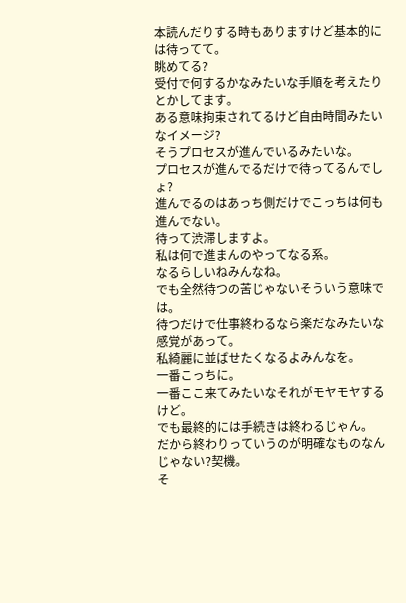本読んだりする時もありますけど基本的には待ってて。
眺めてる?
受付で何するかなみたいな手順を考えたりとかしてます。
ある意味拘束されてるけど自由時間みたいなイメージ?
そうプロセスが進んでいるみたいな。
プロセスが進んでるだけで待ってるんでしょ?
進んでるのはあっち側だけでこっちは何も進んでない。
待って渋滞しますよ。
私は何で進まんのやってなる系。
なるらしいねみんなね。
でも全然待つの苦じゃないそういう意味では。
待つだけで仕事終わるなら楽だなみたいな感覚があって。
私綺麗に並ばせたくなるよみんなを。
一番こっちに。
一番ここ来てみたいなそれがモヤモヤするけど。
でも最終的には手続きは終わるじゃん。
だから終わりっていうのが明確なものなんじゃない?契機。
そ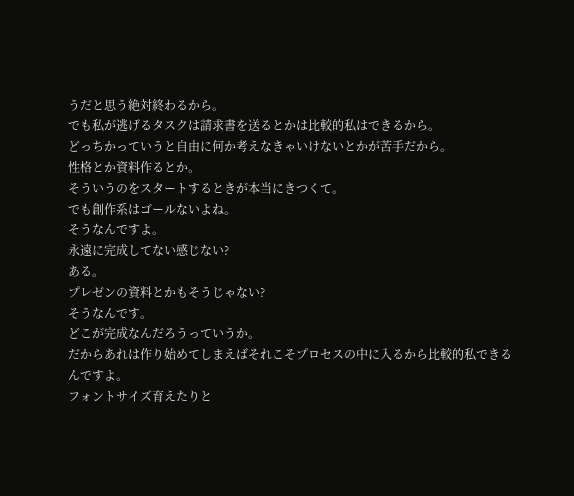うだと思う絶対終わるから。
でも私が逃げるタスクは請求書を送るとかは比較的私はできるから。
どっちかっていうと自由に何か考えなきゃいけないとかが苦手だから。
性格とか資料作るとか。
そういうのをスタートするときが本当にきつくて。
でも創作系はゴールないよね。
そうなんですよ。
永遠に完成してない感じない?
ある。
プレゼンの資料とかもそうじゃない?
そうなんです。
どこが完成なんだろうっていうか。
だからあれは作り始めてしまえばそれこそプロセスの中に入るから比較的私できるんですよ。
フォントサイズ育えたりと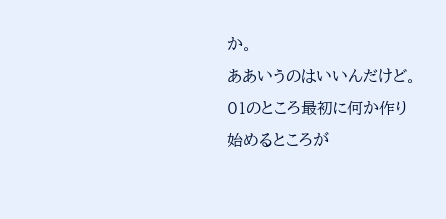か。
ああいうのはいいんだけど。
01のところ最初に何か作り始めるところが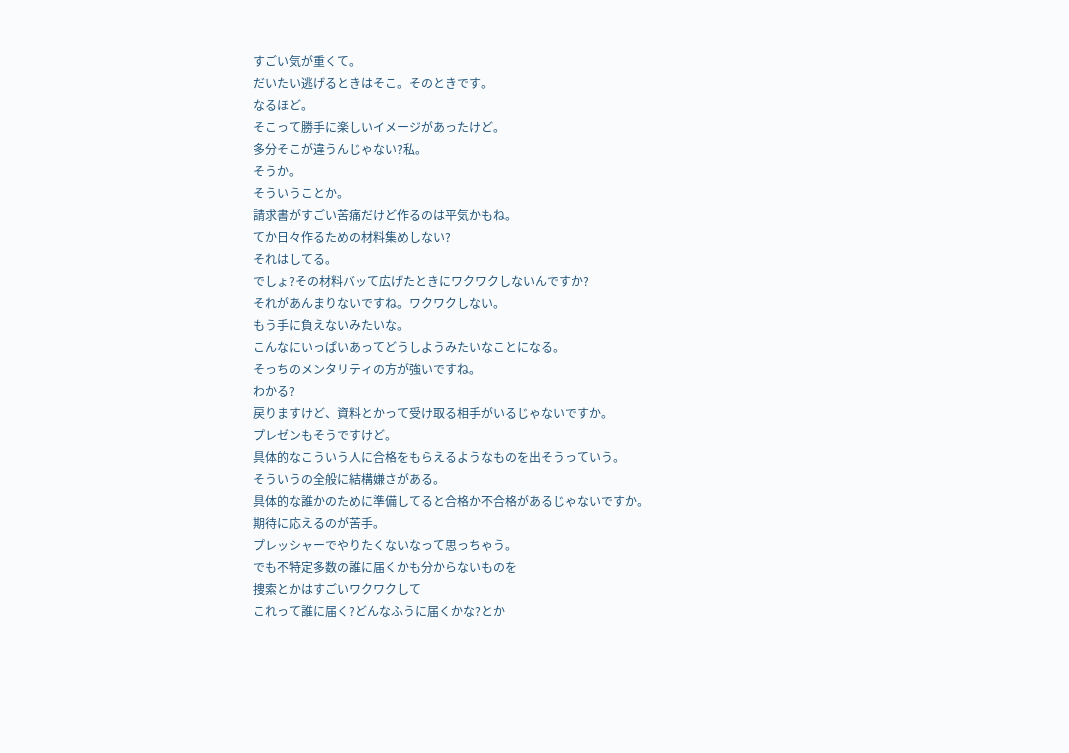すごい気が重くて。
だいたい逃げるときはそこ。そのときです。
なるほど。
そこって勝手に楽しいイメージがあったけど。
多分そこが違うんじゃない?私。
そうか。
そういうことか。
請求書がすごい苦痛だけど作るのは平気かもね。
てか日々作るための材料集めしない?
それはしてる。
でしょ?その材料バッて広げたときにワクワクしないんですか?
それがあんまりないですね。ワクワクしない。
もう手に負えないみたいな。
こんなにいっぱいあってどうしようみたいなことになる。
そっちのメンタリティの方が強いですね。
わかる?
戻りますけど、資料とかって受け取る相手がいるじゃないですか。
プレゼンもそうですけど。
具体的なこういう人に合格をもらえるようなものを出そうっていう。
そういうの全般に結構嫌さがある。
具体的な誰かのために準備してると合格か不合格があるじゃないですか。
期待に応えるのが苦手。
プレッシャーでやりたくないなって思っちゃう。
でも不特定多数の誰に届くかも分からないものを
捜索とかはすごいワクワクして
これって誰に届く?どんなふうに届くかな?とか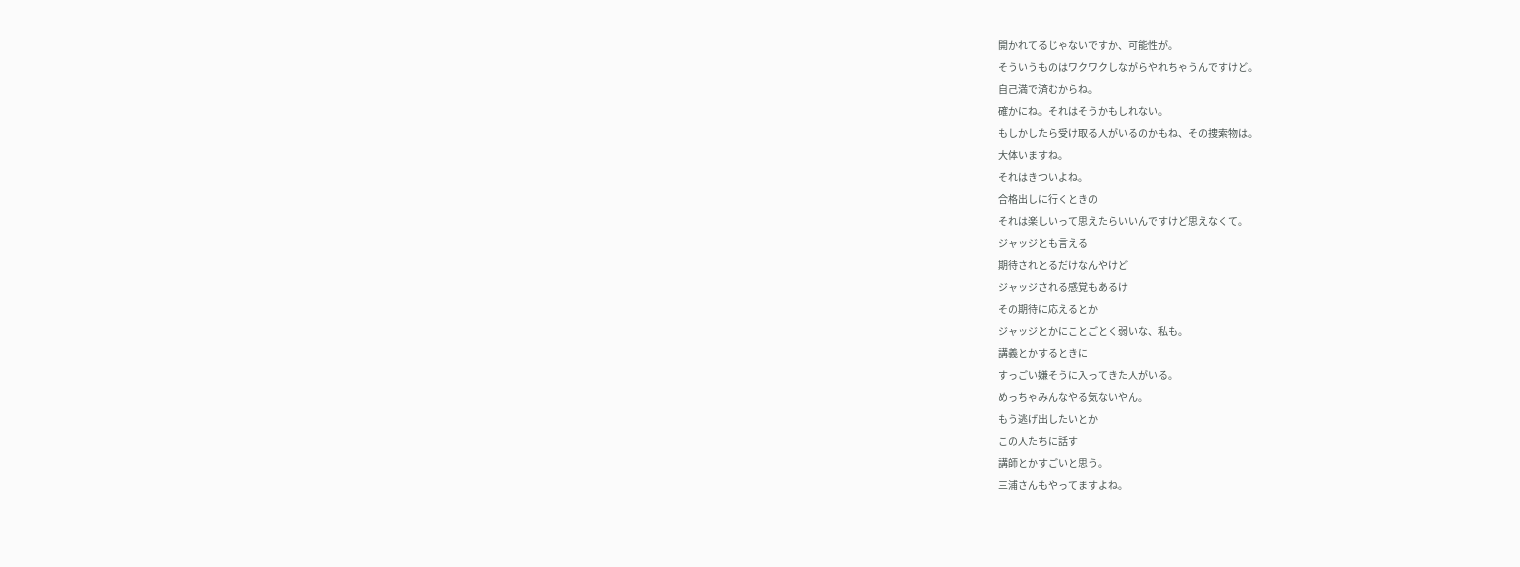開かれてるじゃないですか、可能性が。
そういうものはワクワクしながらやれちゃうんですけど。
自己満で済むからね。
確かにね。それはそうかもしれない。
もしかしたら受け取る人がいるのかもね、その捜索物は。
大体いますね。
それはきついよね。
合格出しに行くときの
それは楽しいって思えたらいいんですけど思えなくて。
ジャッジとも言える
期待されとるだけなんやけど
ジャッジされる感覚もあるけ
その期待に応えるとか
ジャッジとかにことごとく弱いな、私も。
講義とかするときに
すっごい嫌そうに入ってきた人がいる。
めっちゃみんなやる気ないやん。
もう逃げ出したいとか
この人たちに話す
講師とかすごいと思う。
三浦さんもやってますよね。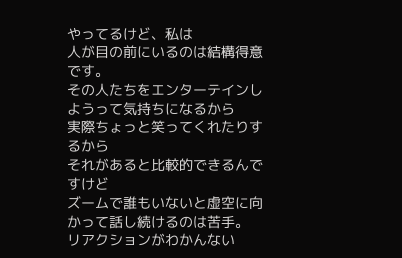やってるけど、私は
人が目の前にいるのは結構得意です。
その人たちをエンターテインしようって気持ちになるから
実際ちょっと笑ってくれたりするから
それがあると比較的できるんですけど
ズームで誰もいないと虚空に向かって話し続けるのは苦手。
リアクションがわかんない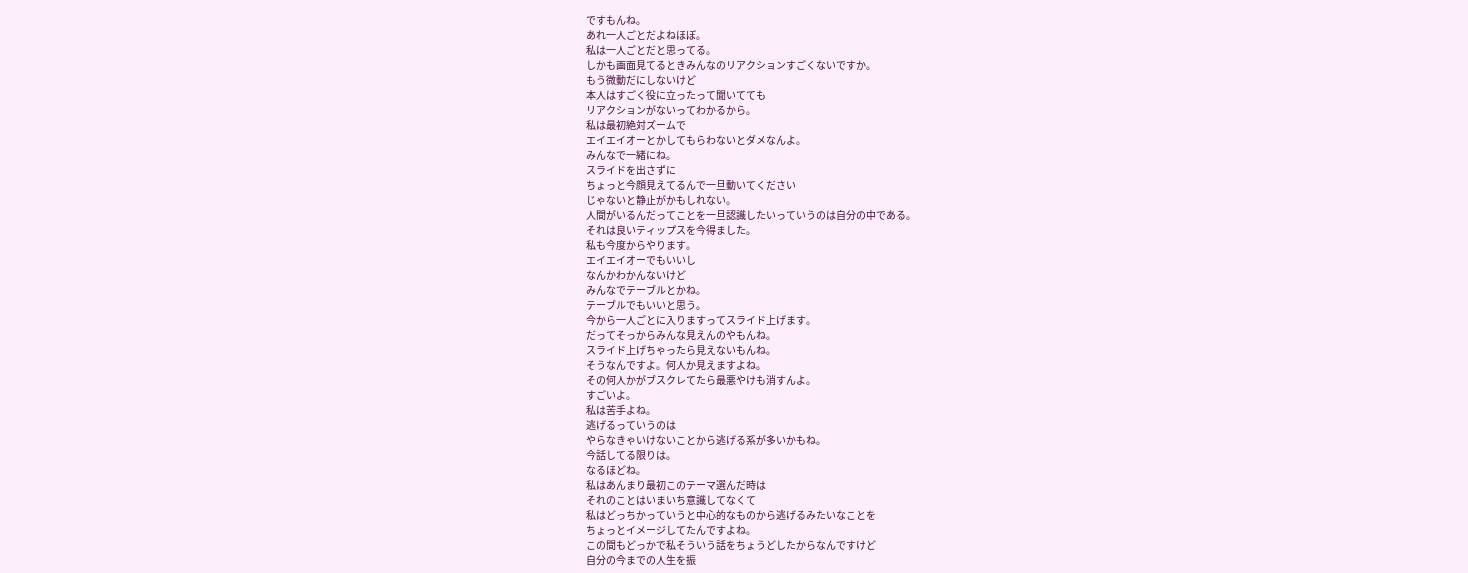ですもんね。
あれ一人ごとだよねほぼ。
私は一人ごとだと思ってる。
しかも画面見てるときみんなのリアクションすごくないですか。
もう微動だにしないけど
本人はすごく役に立ったって聞いてても
リアクションがないってわかるから。
私は最初絶対ズームで
エイエイオーとかしてもらわないとダメなんよ。
みんなで一緒にね。
スライドを出さずに
ちょっと今顔見えてるんで一旦動いてください
じゃないと静止がかもしれない。
人間がいるんだってことを一旦認識したいっていうのは自分の中である。
それは良いティップスを今得ました。
私も今度からやります。
エイエイオーでもいいし
なんかわかんないけど
みんなでテーブルとかね。
テーブルでもいいと思う。
今から一人ごとに入りますってスライド上げます。
だってそっからみんな見えんのやもんね。
スライド上げちゃったら見えないもんね。
そうなんですよ。何人か見えますよね。
その何人かがブスクレてたら最悪やけも消すんよ。
すごいよ。
私は苦手よね。
逃げるっていうのは
やらなきゃいけないことから逃げる系が多いかもね。
今話してる限りは。
なるほどね。
私はあんまり最初このテーマ選んだ時は
それのことはいまいち意識してなくて
私はどっちかっていうと中心的なものから逃げるみたいなことを
ちょっとイメージしてたんですよね。
この間もどっかで私そういう話をちょうどしたからなんですけど
自分の今までの人生を振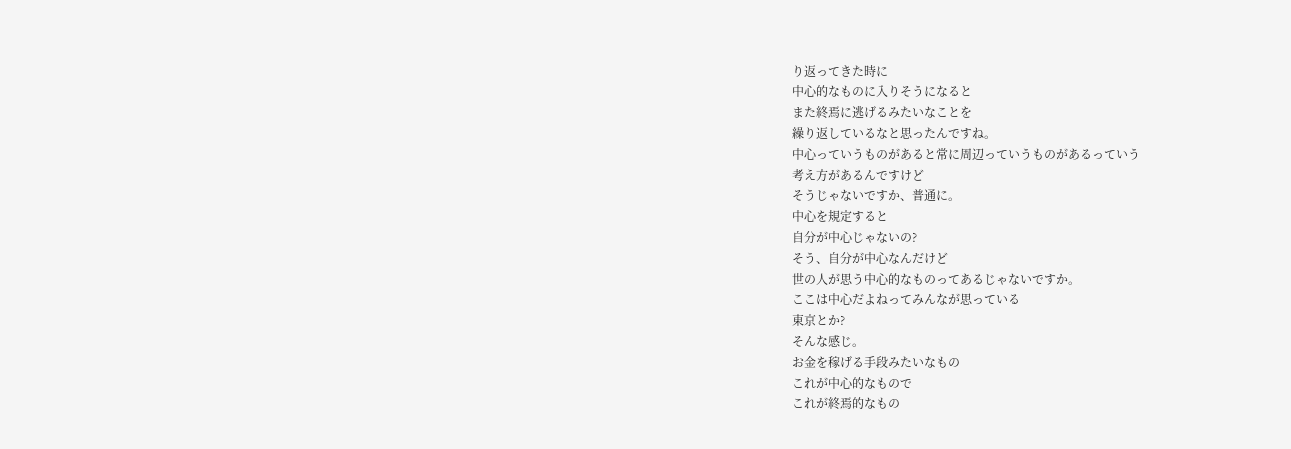り返ってきた時に
中心的なものに入りそうになると
また終焉に逃げるみたいなことを
繰り返しているなと思ったんですね。
中心っていうものがあると常に周辺っていうものがあるっていう
考え方があるんですけど
そうじゃないですか、普通に。
中心を規定すると
自分が中心じゃないの?
そう、自分が中心なんだけど
世の人が思う中心的なものってあるじゃないですか。
ここは中心だよねってみんなが思っている
東京とか?
そんな感じ。
お金を稼げる手段みたいなもの
これが中心的なもので
これが終焉的なもの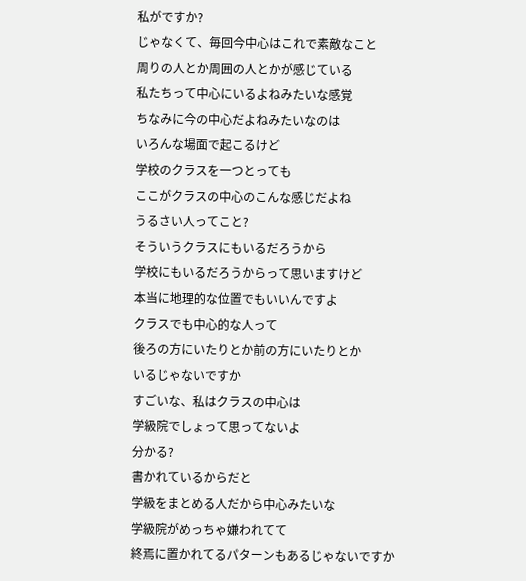私がですか?
じゃなくて、毎回今中心はこれで素敵なこと
周りの人とか周囲の人とかが感じている
私たちって中心にいるよねみたいな感覚
ちなみに今の中心だよねみたいなのは
いろんな場面で起こるけど
学校のクラスを一つとっても
ここがクラスの中心のこんな感じだよね
うるさい人ってこと?
そういうクラスにもいるだろうから
学校にもいるだろうからって思いますけど
本当に地理的な位置でもいいんですよ
クラスでも中心的な人って
後ろの方にいたりとか前の方にいたりとか
いるじゃないですか
すごいな、私はクラスの中心は
学級院でしょって思ってないよ
分かる?
書かれているからだと
学級をまとめる人だから中心みたいな
学級院がめっちゃ嫌われてて
終焉に置かれてるパターンもあるじゃないですか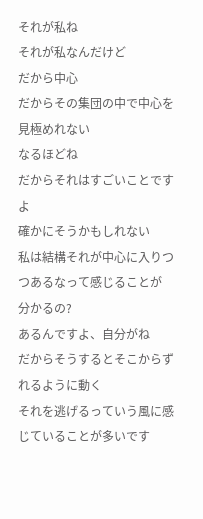それが私ね
それが私なんだけど
だから中心
だからその集団の中で中心を見極めれない
なるほどね
だからそれはすごいことですよ
確かにそうかもしれない
私は結構それが中心に入りつつあるなって感じることが
分かるの?
あるんですよ、自分がね
だからそうするとそこからずれるように動く
それを逃げるっていう風に感じていることが多いです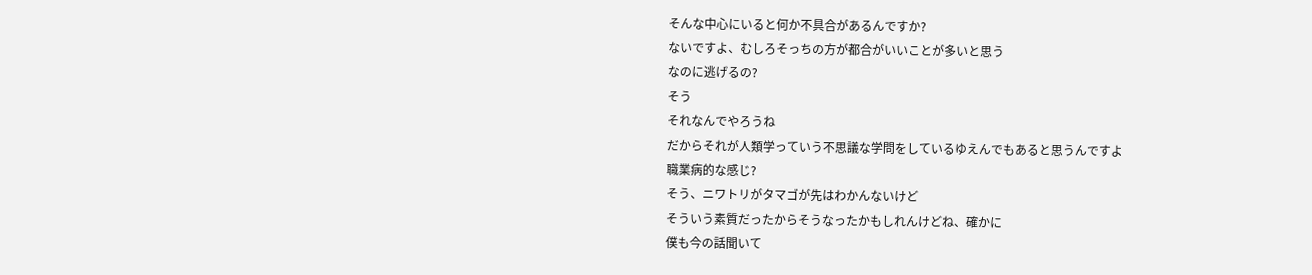そんな中心にいると何か不具合があるんですか?
ないですよ、むしろそっちの方が都合がいいことが多いと思う
なのに逃げるの?
そう
それなんでやろうね
だからそれが人類学っていう不思議な学問をしているゆえんでもあると思うんですよ
職業病的な感じ?
そう、ニワトリがタマゴが先はわかんないけど
そういう素質だったからそうなったかもしれんけどね、確かに
僕も今の話聞いて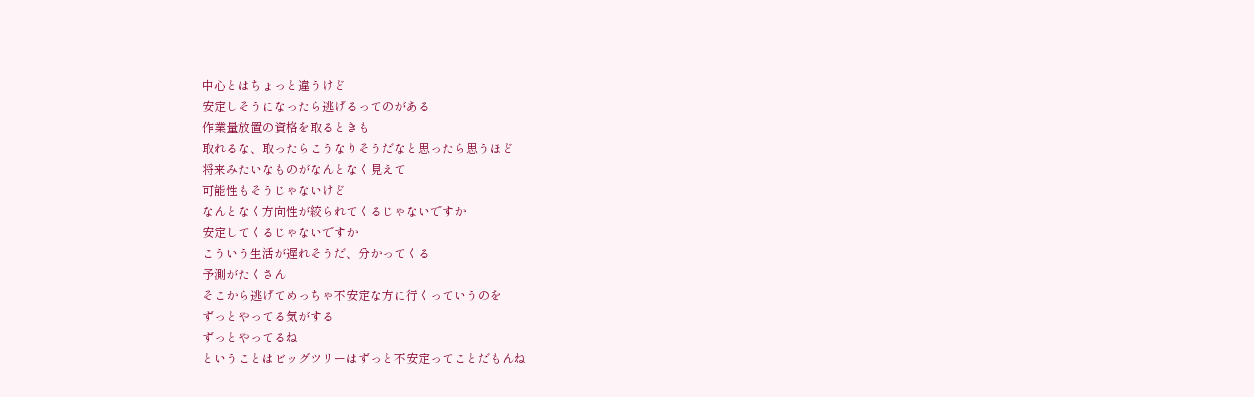中心とはちょっと違うけど
安定しそうになったら逃げるってのがある
作業量放置の資格を取るときも
取れるな、取ったらこうなりそうだなと思ったら思うほど
将来みたいなものがなんとなく見えて
可能性もそうじゃないけど
なんとなく方向性が絞られてくるじゃないですか
安定してくるじゃないですか
こういう生活が遅れそうだ、分かってくる
予測がたくさん
そこから逃げてめっちゃ不安定な方に行くっていうのを
ずっとやってる気がする
ずっとやってるね
ということはビッグツリーはずっと不安定ってことだもんね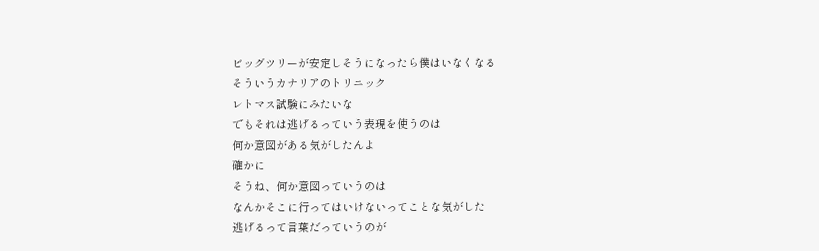ビッグツリーが安定しそうになったら僕はいなくなる
そういうカナリアのトリニック
レトマス試験にみたいな
でもそれは逃げるっていう表現を使うのは
何か意図がある気がしたんよ
確かに
そうね、何か意図っていうのは
なんかそこに行ってはいけないってことな気がした
逃げるって言葉だっていうのが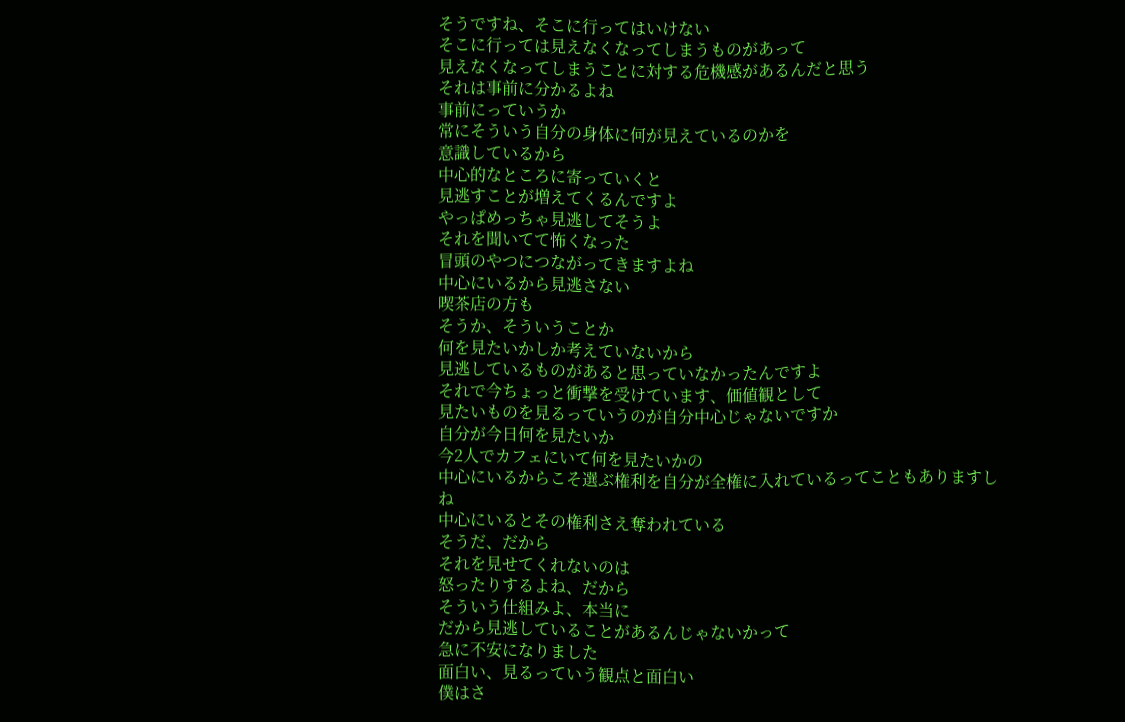そうですね、そこに行ってはいけない
そこに行っては見えなくなってしまうものがあって
見えなくなってしまうことに対する危機感があるんだと思う
それは事前に分かるよね
事前にっていうか
常にそういう自分の身体に何が見えているのかを
意識しているから
中心的なところに寄っていくと
見逃すことが増えてくるんですよ
やっぱめっちゃ見逃してそうよ
それを聞いてて怖くなった
冒頭のやつにつながってきますよね
中心にいるから見逃さない
喫茶店の方も
そうか、そういうことか
何を見たいかしか考えていないから
見逃しているものがあると思っていなかったんですよ
それで今ちょっと衝撃を受けています、価値観として
見たいものを見るっていうのが自分中心じゃないですか
自分が今日何を見たいか
今2人でカフェにいて何を見たいかの
中心にいるからこそ選ぶ権利を自分が全権に入れているってこともありますしね
中心にいるとその権利さえ奪われている
そうだ、だから
それを見せてくれないのは
怒ったりするよね、だから
そういう仕組みよ、本当に
だから見逃していることがあるんじゃないかって
急に不安になりました
面白い、見るっていう観点と面白い
僕はさ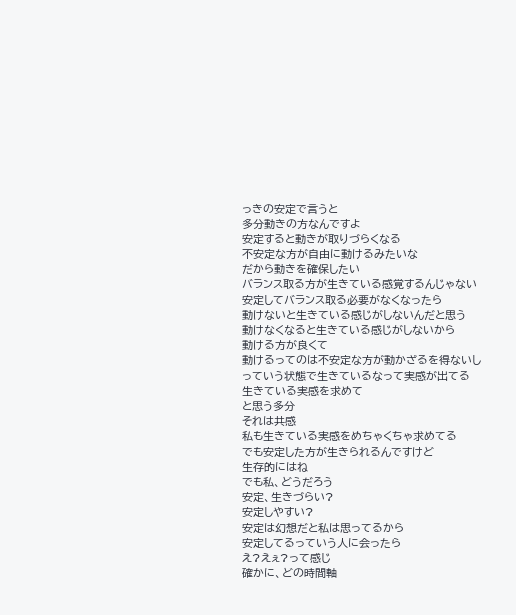っきの安定で言うと
多分動きの方なんですよ
安定すると動きが取りづらくなる
不安定な方が自由に動けるみたいな
だから動きを確保したい
バランス取る方が生きている感覚するんじゃない
安定してバランス取る必要がなくなったら
動けないと生きている感じがしないんだと思う
動けなくなると生きている感じがしないから
動ける方が良くて
動けるってのは不安定な方が動かざるを得ないし
っていう状態で生きているなって実感が出てる
生きている実感を求めて
と思う多分
それは共感
私も生きている実感をめちゃくちゃ求めてる
でも安定した方が生きられるんですけど
生存的にはね
でも私、どうだろう
安定、生きづらい?
安定しやすい?
安定は幻想だと私は思ってるから
安定してるっていう人に会ったら
え?えぇ?って感じ
確かに、どの時間軸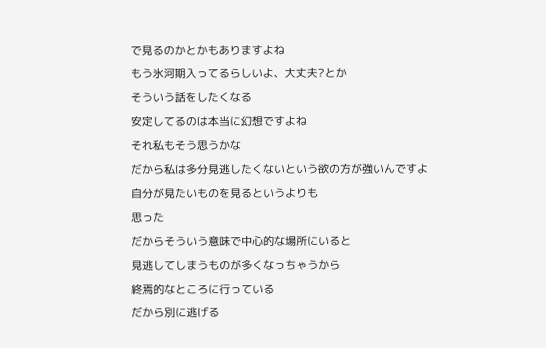で見るのかとかもありますよね
もう氷河期入ってるらしいよ、大丈夫?とか
そういう話をしたくなる
安定してるのは本当に幻想ですよね
それ私もそう思うかな
だから私は多分見逃したくないという欲の方が強いんですよ
自分が見たいものを見るというよりも
思った
だからそういう意味で中心的な場所にいると
見逃してしまうものが多くなっちゃうから
終焉的なところに行っている
だから別に逃げる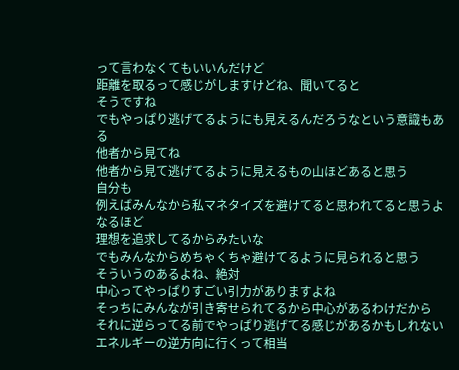って言わなくてもいいんだけど
距離を取るって感じがしますけどね、聞いてると
そうですね
でもやっぱり逃げてるようにも見えるんだろうなという意識もある
他者から見てね
他者から見て逃げてるように見えるもの山ほどあると思う
自分も
例えばみんなから私マネタイズを避けてると思われてると思うよ
なるほど
理想を追求してるからみたいな
でもみんなからめちゃくちゃ避けてるように見られると思う
そういうのあるよね、絶対
中心ってやっぱりすごい引力がありますよね
そっちにみんなが引き寄せられてるから中心があるわけだから
それに逆らってる前でやっぱり逃げてる感じがあるかもしれない
エネルギーの逆方向に行くって相当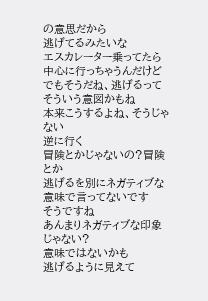の意思だから
逃げてるみたいな
エスカレーター乗ってたら中心に行っちゃうんだけど
でもそうだね、逃げるってそういう意図かもね
本来こうするよね、そうじゃない
逆に行く
冒険とかじゃないの?冒険とか
逃げるを別にネガティブな意味で言ってないです
そうですね
あんまりネガティブな印象じゃない?
意味ではないかも
逃げるように見えて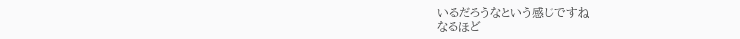いるだろうなという感じですね
なるほど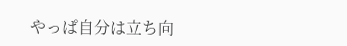やっぱ自分は立ち向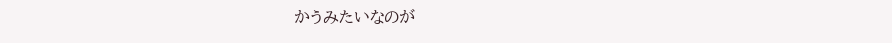かうみたいなのが